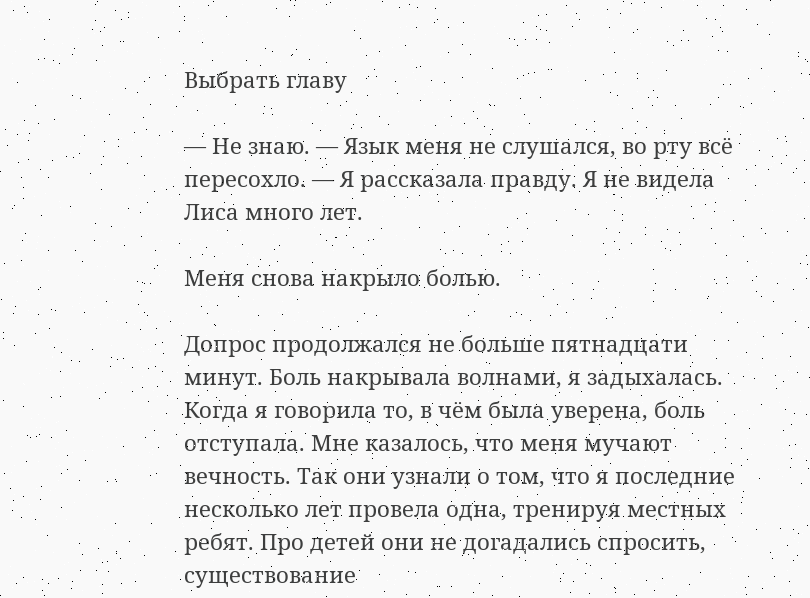Выбрать главу

— Не знаю. — Язык меня не слушался, во рту всё пересохло. — Я рассказала правду. Я не видела Лиса много лет.

Меня снова накрыло болью.

Допрос продолжался не больше пятнадцати минут. Боль накрывала волнами, я задыхалась. Когда я говорила то, в чём была уверена, боль отступала. Мне казалось, что меня мучают вечность. Так они узнали о том, что я последние несколько лет провела одна, тренируя местных ребят. Про детей они не догадались спросить, существование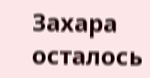Захара осталось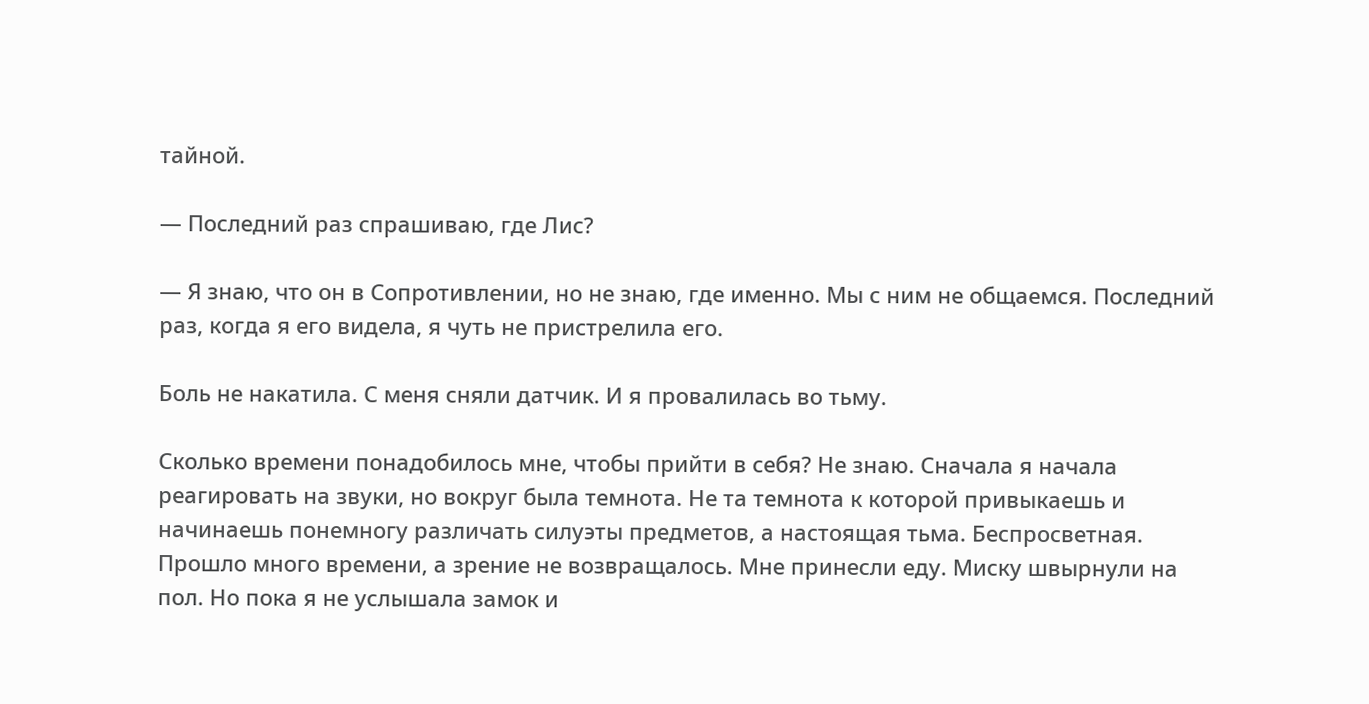тайной.

— Последний раз спрашиваю, где Лис?

— Я знаю, что он в Сопротивлении, но не знаю, где именно. Мы с ним не общаемся. Последний раз, когда я его видела, я чуть не пристрелила его.

Боль не накатила. С меня сняли датчик. И я провалилась во тьму.

Сколько времени понадобилось мне, чтобы прийти в себя? Не знаю. Сначала я начала реагировать на звуки, но вокруг была темнота. Не та темнота к которой привыкаешь и начинаешь понемногу различать силуэты предметов, а настоящая тьма. Беспросветная. Прошло много времени, а зрение не возвращалось. Мне принесли еду. Миску швырнули на пол. Но пока я не услышала замок и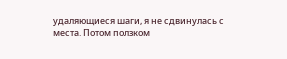удаляющиеся шаги, я не сдвинулась с места. Потом ползком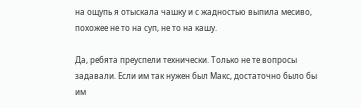на ощупь я отыскала чашку и с жадностью выпила месиво, похожее не то на суп, не то на кашу.

Да, ребята преуспели технически. Только не те вопросы задавали. Если им так нужен был Макс, достаточно было бы им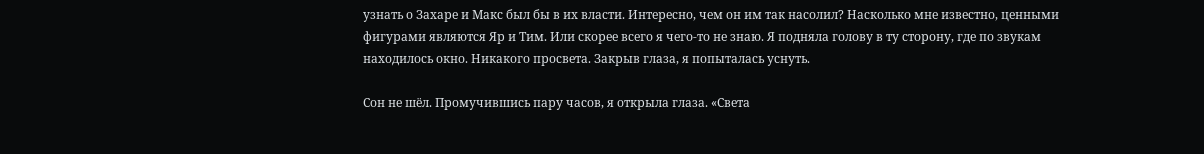узнать о Захаре и Макс был бы в их власти. Интересно, чем он им так насолил? Насколько мне известно, ценными фигурами являются Яр и Тим. Или скорее всего я чего-то не знаю. Я подняла голову в ту сторону, где по звукам находилось окно. Никакого просвета. Закрыв глаза, я попыталась уснуть.

Сон не шёл. Промучившись пару часов, я открыла глаза. «Света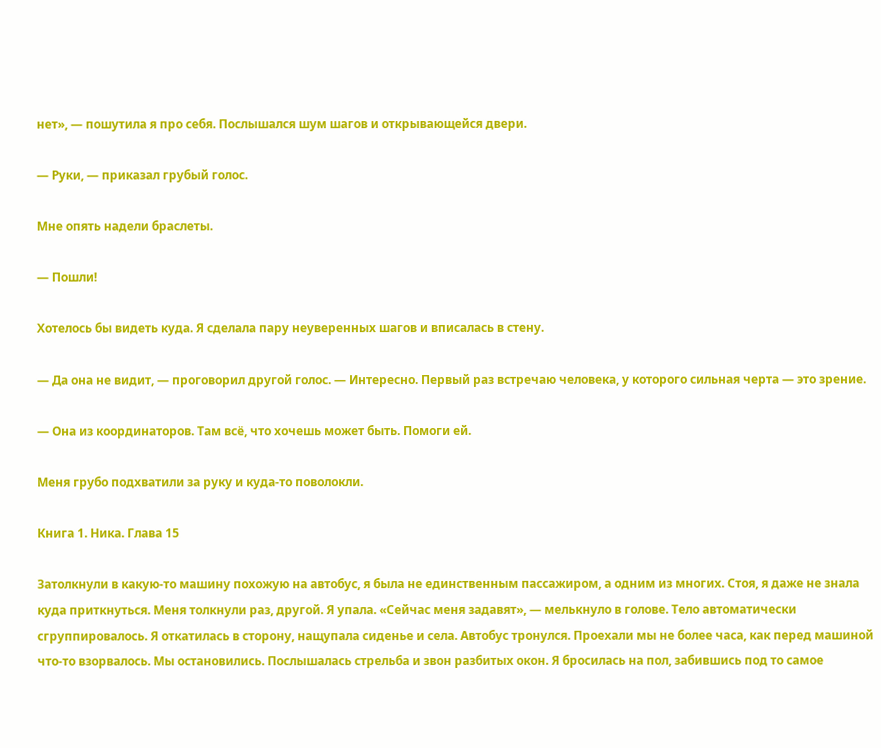нет», — пошутила я про себя. Послышался шум шагов и открывающейся двери.

— Руки, — приказал грубый голос.

Мне опять надели браслеты.

— Пошли!

Хотелось бы видеть куда. Я сделала пару неуверенных шагов и вписалась в стену.

— Да она не видит, — проговорил другой голос. — Интересно. Первый раз встречаю человека, у которого сильная черта — это зрение.

— Она из координаторов. Там всё, что хочешь может быть. Помоги ей.

Меня грубо подхватили за руку и куда-то поволокли.

Книга 1. Ника. Глава 15

Затолкнули в какую-то машину похожую на автобус, я была не единственным пассажиром, а одним из многих. Стоя, я даже не знала куда приткнуться. Меня толкнули раз, другой. Я упала. «Сейчас меня задавят», — мелькнуло в голове. Тело автоматически сгруппировалось. Я откатилась в сторону, нащупала сиденье и села. Автобус тронулся. Проехали мы не более часа, как перед машиной что-то взорвалось. Мы остановились. Послышалась стрельба и звон разбитых окон. Я бросилась на пол, забившись под то самое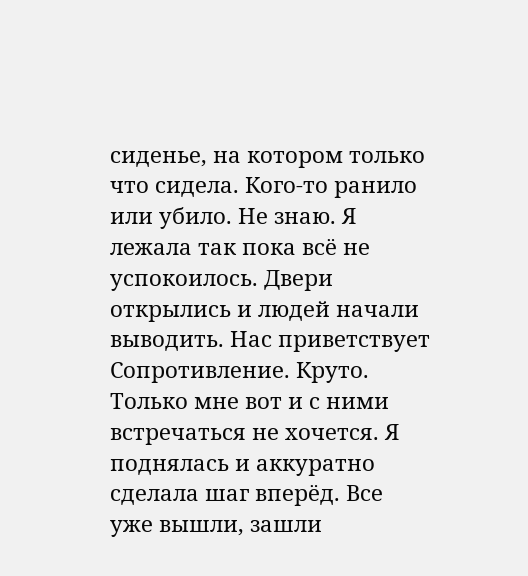сиденье, на котором только что сидела. Кого-то ранило или убило. Не знаю. Я лежала так пока всё не успокоилось. Двери открылись и людей начали выводить. Нас приветствует Сопротивление. Круто. Только мне вот и с ними встречаться не хочется. Я поднялась и аккуратно сделала шаг вперёд. Все уже вышли, зашли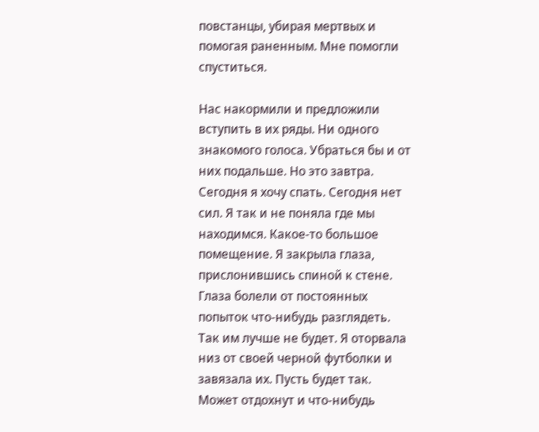повстанцы, убирая мертвых и помогая раненным. Мне помогли спуститься.

Нас накормили и предложили вступить в их ряды. Ни одного знакомого голоса. Убраться бы и от них подальше. Но это завтра. Сегодня я хочу спать. Сегодня нет сил. Я так и не поняла где мы находимся. Какое-то большое помещение. Я закрыла глаза, прислонившись спиной к стене. Глаза болели от постоянных попыток что-нибудь разглядеть. Так им лучше не будет. Я оторвала низ от своей черной футболки и завязала их. Пусть будет так. Может отдохнут и что-нибудь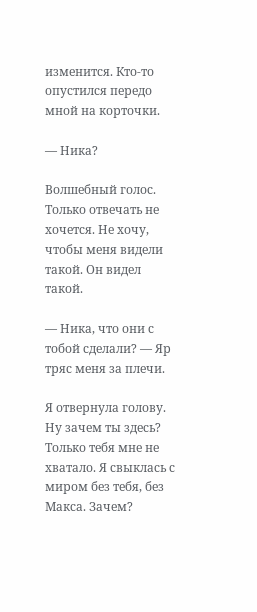изменится. Кто-то опустился передо мной на корточки.

— Ника?

Волшебный голос. Только отвечать не хочется. Не хочу, чтобы меня видели такой. Он видел такой.

— Ника, что они с тобой сделали? — Яр тряс меня за плечи.

Я отвернула голову. Ну зачем ты здесь? Только тебя мне не хватало. Я свыклась с миром без тебя, без Макса. Зачем?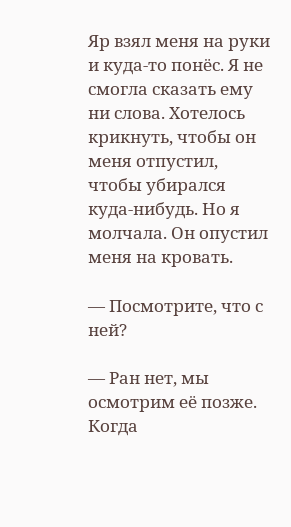Яр взял меня на руки и куда-то понёс. Я не смогла сказать ему ни слова. Хотелось крикнуть, чтобы он меня отпустил, чтобы убирался куда-нибудь. Но я молчала. Он опустил меня на кровать.

— Посмотрите, что с ней?

— Ран нет, мы осмотрим её позже. Когда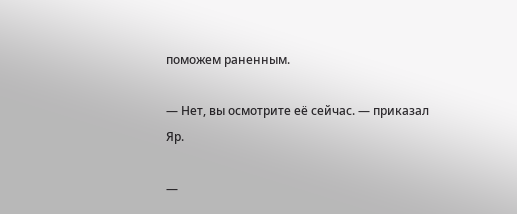поможем раненным.

— Нет, вы осмотрите её сейчас. — приказал Яр.

—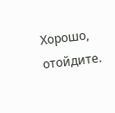Хорошо, отойдите.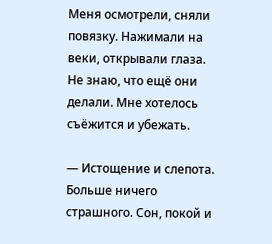Меня осмотрели, сняли повязку. Нажимали на веки, открывали глаза. Не знаю, что ещё они делали. Мне хотелось съёжится и убежать.

— Истощение и слепота. Больше ничего страшного. Сон, покой и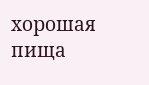хорошая пища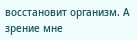восстановит организм. А зрение мне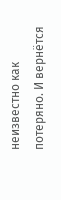неизвестно как потеряно. И вернётся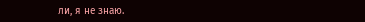ли, я не знаю.